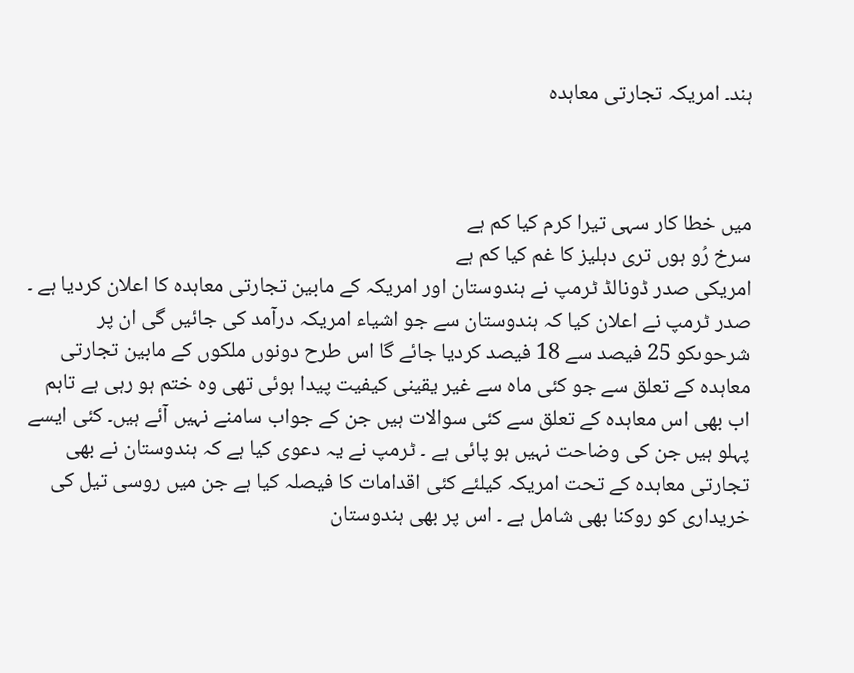ہند۔ امریکہ تجارتی معاہدہ



میں خطا کار سہی تیرا کرم کیا کم ہے
سرخ رُو ہوں تری دہلیز کا غم کیا کم ہے
امریکی صدر ڈونالڈ ٹرمپ نے ہندوستان اور امریکہ کے مابین تجارتی معاہدہ کا اعلان کردیا ہے ۔ صدر ٹرمپ نے اعلان کیا کہ ہندوستان سے جو اشیاء امریکہ درآمد کی جائیں گی ان پر شرحوںکو 25 فیصد سے 18 فیصد کردیا جائے گا اس طرح دونوں ملکوں کے مابین تجارتی معاہدہ کے تعلق سے جو کئی ماہ سے غیر یقینی کیفیت پیدا ہوئی تھی وہ ختم ہو رہی ہے تاہم اب بھی اس معاہدہ کے تعلق سے کئی سوالات ہیں جن کے جواب سامنے نہیں آئے ہیں۔ کئی ایسے پہلو ہیں جن کی وضاحت نہیں ہو پائی ہے ۔ ٹرمپ نے یہ دعوی کیا ہے کہ ہندوستان نے بھی تجارتی معاہدہ کے تحت امریکہ کیلئے کئی اقدامات کا فیصلہ کیا ہے جن میں روسی تیل کی خریداری کو روکنا بھی شامل ہے ۔ اس پر بھی ہندوستان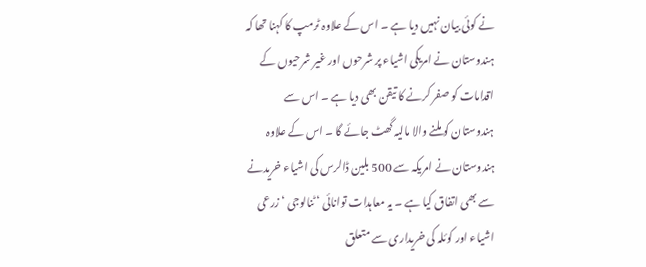نے کوئی بیان نہیں دیا ہے ۔ اس کے علاوہ ٹرمپ کا کہنا تھا کہ ہندوستان نے امریکی اشیاء پر شرحوں اور غیر شرحیوں کے اقدامات کو صفر کرنے کا تیقن بھی دیا ہے ۔ اس سے ہندوستان کو ملنے والا مالیہ گھٹ جائے گا ۔ اس کے علاوہ ہندوستان نے امریکہ سے 500 بلین ڈالرس کی اشیاء خریدنے سے بھی اتفاق کیا ہے ۔ یہ معاہدات توانائی ‘ ٹنالوجی ‘ زرعی اشیاء اور کوئلہ کی خریداری سے متعلق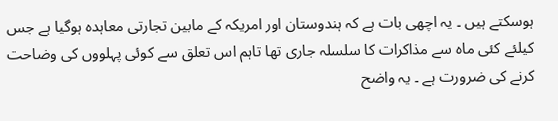ہوسکتے ہیں ۔ یہ اچھی بات ہے کہ ہندوستان اور امریکہ کے مابین تجارتی معاہدہ ہوگیا ہے جس کیلئے کئی ماہ سے مذاکرات کا سلسلہ جاری تھا تاہم اس تعلق سے کوئی پہلووں کی وضاحت کرنے کی ضرورت ہے ۔ یہ واضح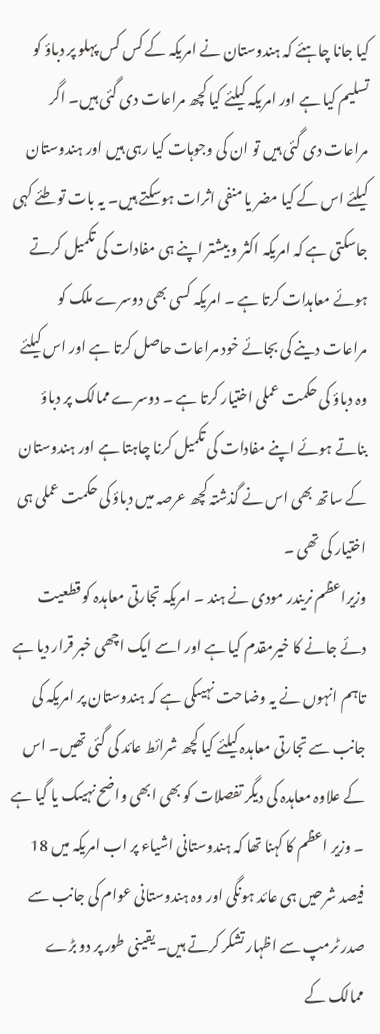کیا جانا چاہئے کہ ہندوستان نے امریکہ کے کس کس پہلو پر دباؤ کو تسلیم کیا ہے اور امریکہ کیلئے کیا کچھ مراعات دی گئی ہیں۔ اگر مراعات دی گئی ہیں تو ان کی وجوہات کیا رہی ہیں اور ہندوستان کیلئے اس کے کیا مضر یا منفی اثرات ہوسکتے ہیں۔ یہ بات تو طئے کہی جاسکتی ہے کہ امریکہ اکثر و بیشتر اپنے ہی مفادات کی تکمیل کرتے ہوئے معاہدات کرتا ہے ۔ امریکہ کسی بھی دوسرے ملک کو مراعات دینے کی بجائے خود مراعات حاصل کرتا ہے اور اس کیلئے وہ دباؤ کی حکمت عملی اختیار کرتا ہے ۔ دوسرے ممالک پر دباؤ بناتے ہوئے اپنے مفادات کی تکمیل کرنا چاہتا ہے اور ہندوستان کے ساتھ بھی اس نے گذشتہ کچھ عرصہ میں دباؤ کی حکمت عملی ہی اختیار کی تھی ۔
وزیراعظم نریندر مودی نے ہند ۔ امریکہ تجارتی معاہدہ کو قطعیت دئے جانے کا خیرمقدم کیا ہے اور اسے ایک اچھی خبر قرار دیا ہے تاہم انہوں نے یہ وضاحت نہیںکی ہے کہ ہندوستان پر امریکہ کی جانب سے تجارتی معاہدہ کیلئے کیا کچھ شرائط عائد کی گئی تھیں۔ اس کے علاوہ معاہدہ کی دیگر تفصلات کو بھی ابھی واضح نہیںک یا گیا ہے ۔ وزیر اعظم کا کہنا تھا کہ ہندوستانی اشیاء پر اب امریکہ میں 18 فیصد شرحیں ہی عائد ہونگی اور وہ ہندوستانی عوام کی جانب سے صدر ٹرمپ سے اظہار تشکر کرتے ہیں۔ یقینی طور پر دو بڑے ممالک کے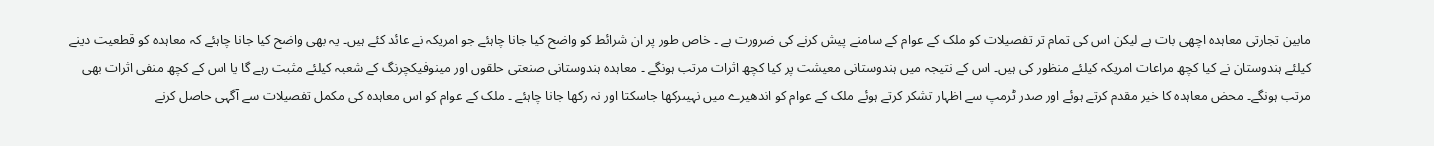مابین تجارتی معاہدہ اچھی بات ہے لیکن اس کی تمام تر تفصیلات کو ملک کے عوام کے سامنے پیش کرنے کی ضرورت ہے ۔ خاص طور پر ان شرائط کو واضح کیا جانا چاہئے جو امریکہ نے عائد کئے ہیں۔ یہ بھی واضح کیا جانا چاہئے کہ معاہدہ کو قطعیت دینے کیلئے ہندوستان نے کیا کچھ مراعات امریکہ کیلئے منظور کی ہیں۔ اس کے نتیجہ میں ہندوستانی معیشت پر کیا کچھ اثرات مرتب ہونگے ۔ معاہدہ ہندوستانی صنعتی حلقوں اور مینوفیکچرنگ کے شعبہ کیلئے مثبت رہے گا یا اس کے کچھ منفی اثرات بھی مرتب ہونگے۔ محض معاہدہ کا خیر مقدم کرتے ہوئے اور صدر ٹرمپ سے اظہار تشکر کرتے ہوئے ملک کے عوام کو اندھیرے میں نہیںرکھا جاسکتا اور نہ رکھا جانا چاہئے ۔ ملک کے عوام کو اس معاہدہ کی مکمل تفصیلات سے آگہی حاصل کرنے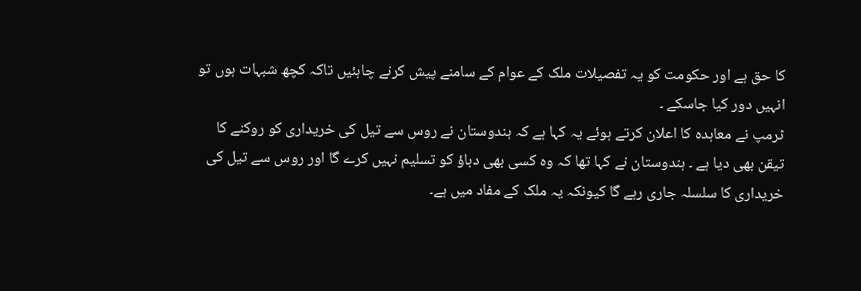کا حق ہے اور حکومت کو یہ تفصیلات ملک کے عوام کے سامنے پیش کرنے چاہئیں تاکہ کچھ شبہات ہوں تو انہیں دور کیا جاسکے ۔
ٹرمپ نے معاہدہ کا اعلان کرتے ہوئے یہ کہا ہے کہ ہندوستان نے روس سے تیل کی خریداری کو روکنے کا تیقن بھی دیا ہے ۔ ہندوستان نے کہا تھا کہ وہ کسی بھی دباؤ کو تسلیم نہیں کرے گا اور روس سے تیل کی خریداری کا سلسلہ جاری رہے گا کیونکہ یہ ملک کے مفاد میں ہے۔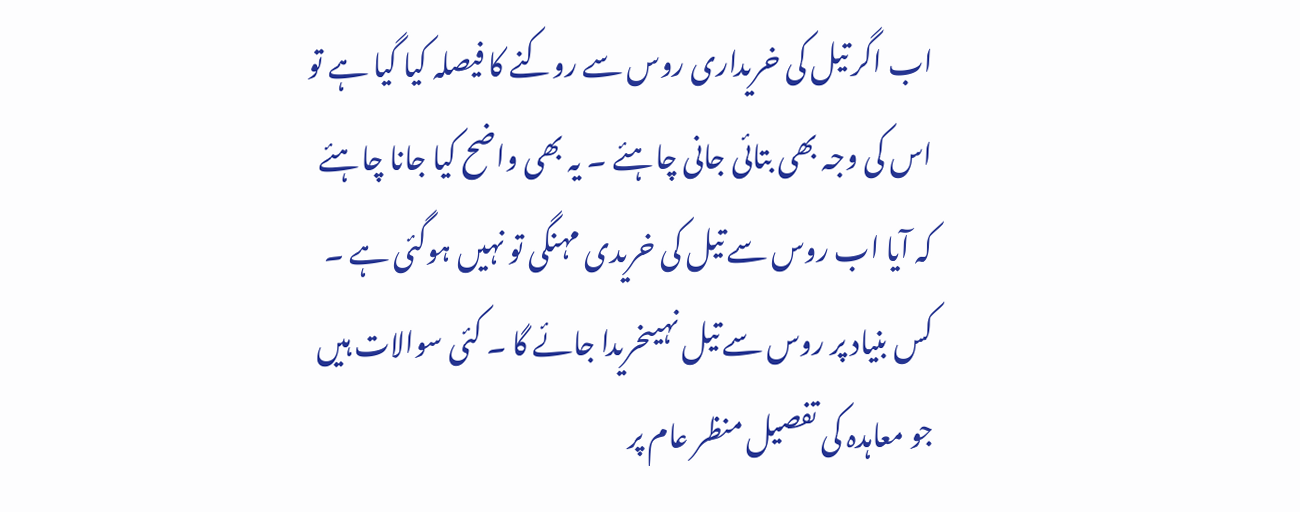اب اگر تیل کی خریداری روس سے روکنے کا فیصلہ کیا گیا ہے تو اس کی وجہ بھی بتائی جانی چاہئے ۔ یہ بھی واضح کیا جانا چاہئے کہ آیا اب روس سے تیل کی خریدی مہنگی تو نہیں ہوگئی ہے ۔ کس بنیاد پر روس سے تیل نہیںخریدا جائے گا ۔ کئی سوالات ہیں جو معاہدہ کی تفصیل منظر عام پر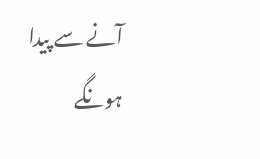آنے سے پیدا ہونگے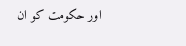اور حکومت کو ان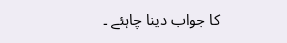کا جواب دینا چاہئے ۔